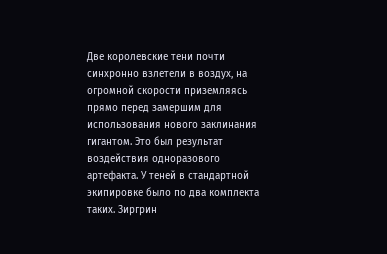Две королевские тени почти синхронно взлетели в воздух, на огромной скорости приземляясь прямо перед замершим для использования нового заклинания гигантом. Это был результат воздействия одноразового артефакта. У теней в стандартной экипировке было по два комплекта таких. Зиргрин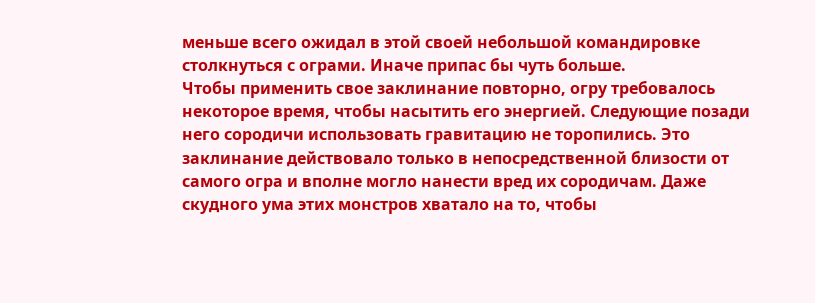меньше всего ожидал в этой своей небольшой командировке столкнуться с ограми. Иначе припас бы чуть больше.
Чтобы применить свое заклинание повторно, огру требовалось некоторое время, чтобы насытить его энергией. Следующие позади него сородичи использовать гравитацию не торопились. Это заклинание действовало только в непосредственной близости от самого огра и вполне могло нанести вред их сородичам. Даже скудного ума этих монстров хватало на то, чтобы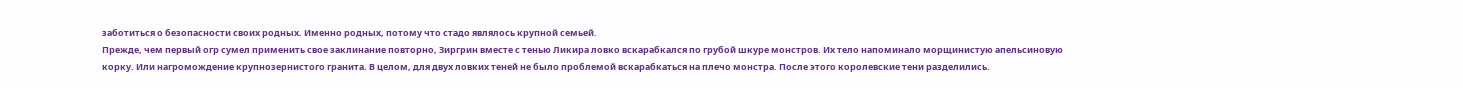заботиться о безопасности своих родных. Именно родных, потому что стадо являлось крупной семьей.
Прежде, чем первый огр сумел применить свое заклинание повторно, Зиргрин вместе с тенью Ликира ловко вскарабкался по грубой шкуре монстров. Их тело напоминало морщинистую апельсиновую корку. Или нагромождение крупнозернистого гранита. В целом, для двух ловких теней не было проблемой вскарабкаться на плечо монстра. После этого королевские тени разделились.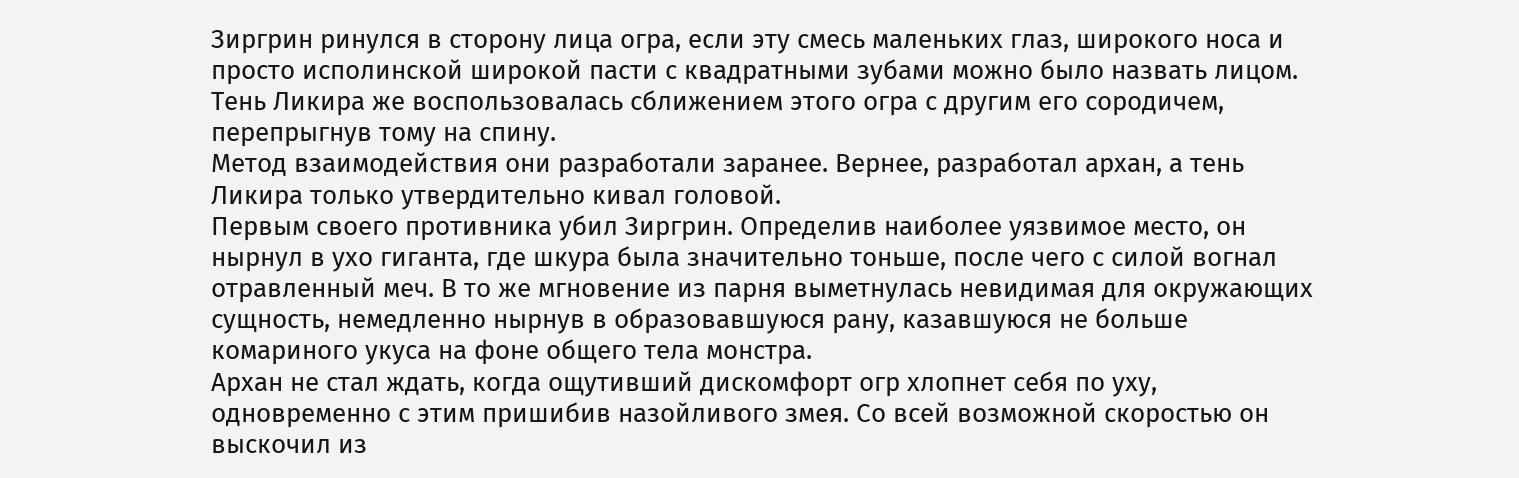Зиргрин ринулся в сторону лица огра, если эту смесь маленьких глаз, широкого носа и просто исполинской широкой пасти с квадратными зубами можно было назвать лицом. Тень Ликира же воспользовалась сближением этого огра с другим его сородичем, перепрыгнув тому на спину.
Метод взаимодействия они разработали заранее. Вернее, разработал архан, а тень Ликира только утвердительно кивал головой.
Первым своего противника убил Зиргрин. Определив наиболее уязвимое место, он нырнул в ухо гиганта, где шкура была значительно тоньше, после чего с силой вогнал отравленный меч. В то же мгновение из парня выметнулась невидимая для окружающих сущность, немедленно нырнув в образовавшуюся рану, казавшуюся не больше комариного укуса на фоне общего тела монстра.
Архан не стал ждать, когда ощутивший дискомфорт огр хлопнет себя по уху, одновременно с этим пришибив назойливого змея. Со всей возможной скоростью он выскочил из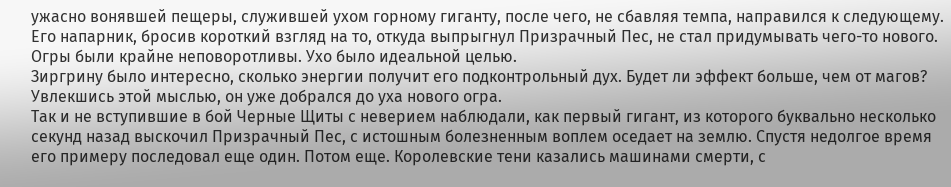ужасно вонявшей пещеры, служившей ухом горному гиганту, после чего, не сбавляя темпа, направился к следующему. Его напарник, бросив короткий взгляд на то, откуда выпрыгнул Призрачный Пес, не стал придумывать чего-то нового. Огры были крайне неповоротливы. Ухо было идеальной целью.
Зиргрину было интересно, сколько энергии получит его подконтрольный дух. Будет ли эффект больше, чем от магов? Увлекшись этой мыслью, он уже добрался до уха нового огра.
Так и не вступившие в бой Черные Щиты с неверием наблюдали, как первый гигант, из которого буквально несколько секунд назад выскочил Призрачный Пес, с истошным болезненным воплем оседает на землю. Спустя недолгое время его примеру последовал еще один. Потом еще. Королевские тени казались машинами смерти, с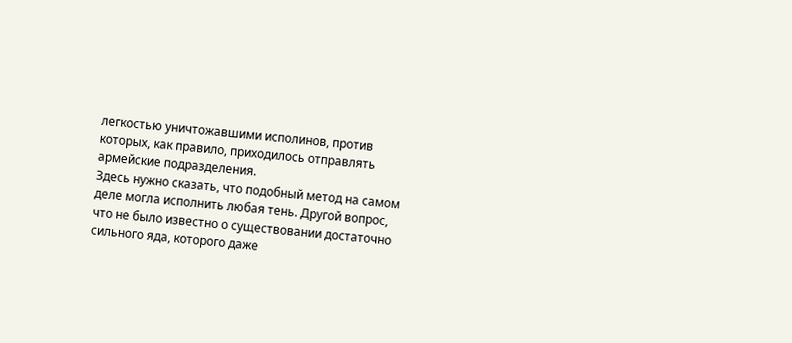легкостью уничтожавшими исполинов, против которых, как правило, приходилось отправлять армейские подразделения.
Здесь нужно сказать, что подобный метод на самом деле могла исполнить любая тень. Другой вопрос, что не было известно о существовании достаточно сильного яда, которого даже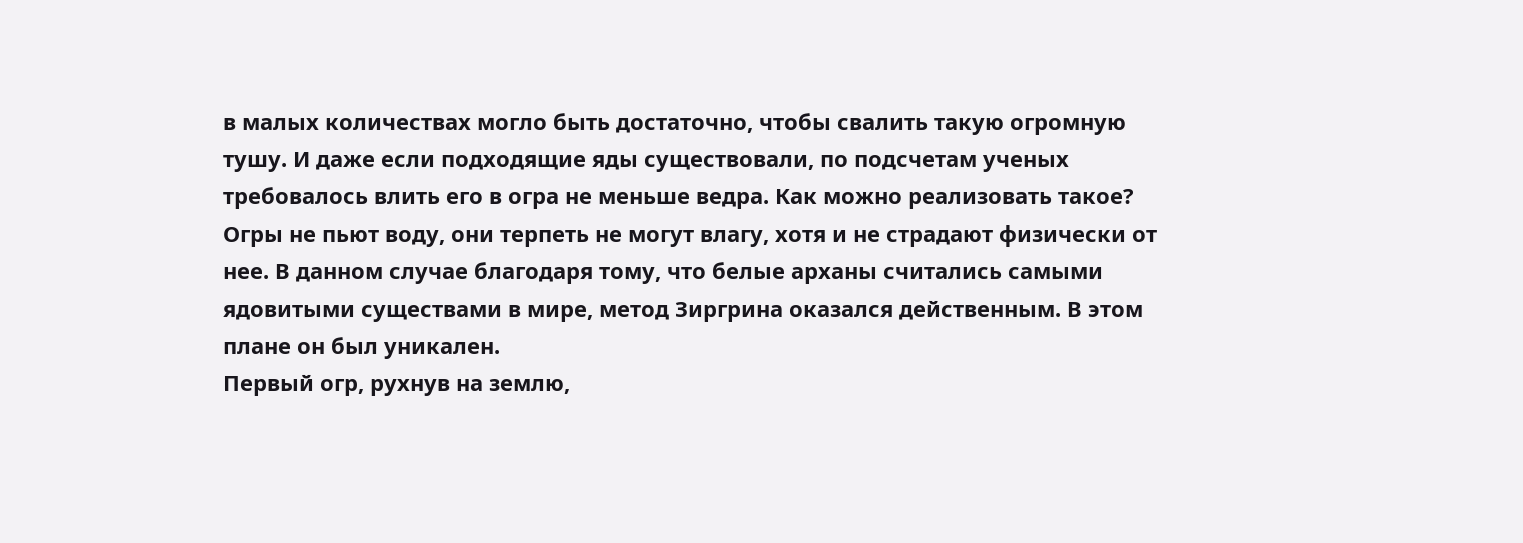в малых количествах могло быть достаточно, чтобы свалить такую огромную тушу. И даже если подходящие яды существовали, по подсчетам ученых требовалось влить его в огра не меньше ведра. Как можно реализовать такое? Огры не пьют воду, они терпеть не могут влагу, хотя и не страдают физически от нее. В данном случае благодаря тому, что белые арханы считались самыми ядовитыми существами в мире, метод Зиргрина оказался действенным. В этом плане он был уникален.
Первый огр, рухнув на землю,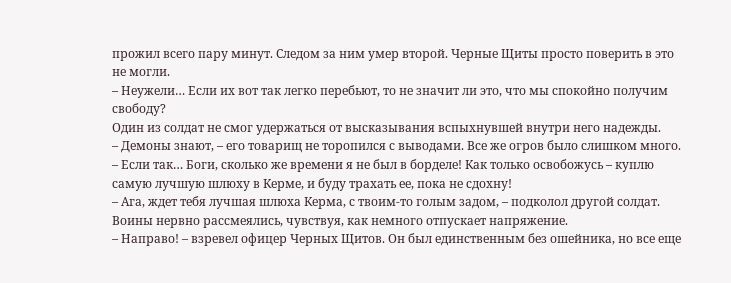прожил всего пару минут. Следом за ним умер второй. Черные Щиты просто поверить в это не могли.
– Неужели… Если их вот так легко перебьют, то не значит ли это, что мы спокойно получим свободу?
Один из солдат не смог удержаться от высказывания вспыхнувшей внутри него надежды.
– Демоны знают, – его товарищ не торопился с выводами. Все же огров было слишком много.
– Если так… Боги, сколько же времени я не был в борделе! Как только освобожусь – куплю самую лучшую шлюху в Керме, и буду трахать ее, пока не сдохну!
– Ага, ждет тебя лучшая шлюха Керма, с твоим-то голым задом, – подколол другой солдат.
Воины нервно рассмеялись, чувствуя, как немного отпускает напряжение.
– Направо! – взревел офицер Черных Щитов. Он был единственным без ошейника, но все еще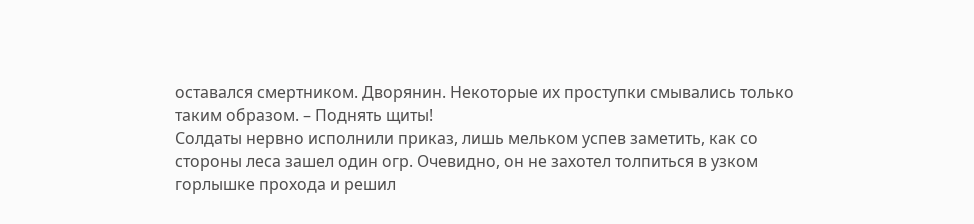оставался смертником. Дворянин. Некоторые их проступки смывались только таким образом. – Поднять щиты!
Солдаты нервно исполнили приказ, лишь мельком успев заметить, как со стороны леса зашел один огр. Очевидно, он не захотел толпиться в узком горлышке прохода и решил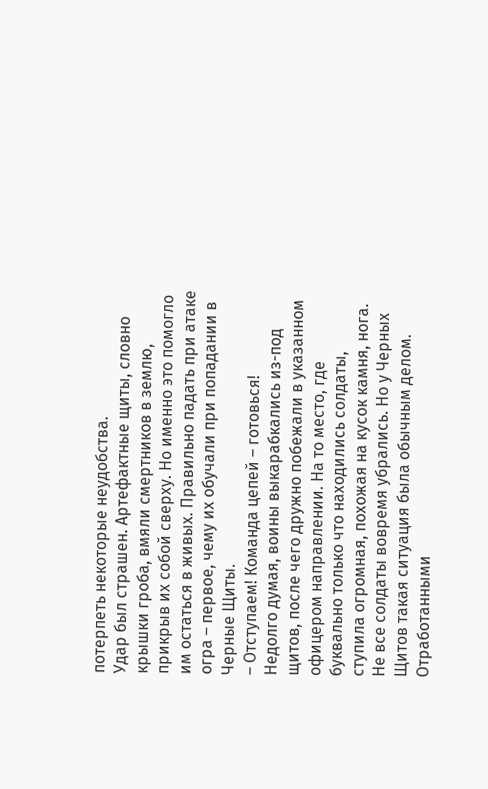потерпеть некоторые неудобства.
Удар был страшен. Артефактные щиты, словно крышки гроба, вмяли смертников в землю, прикрыв их собой сверху. Но именно это помогло им остаться в живых. Правильно падать при атаке огра – первое, чему их обучали при попадании в Черные Щиты.
– Отступаем! Команда цепей – готовься!
Недолго думая, воины выкарабкались из-под щитов, после чего дружно побежали в указанном офицером направлении. На то место, где буквально только что находились солдаты, ступила огромная, похожая на кусок камня, нога.
Не все солдаты вовремя убрались. Но у Черных Щитов такая ситуация была обычным делом. Отработанными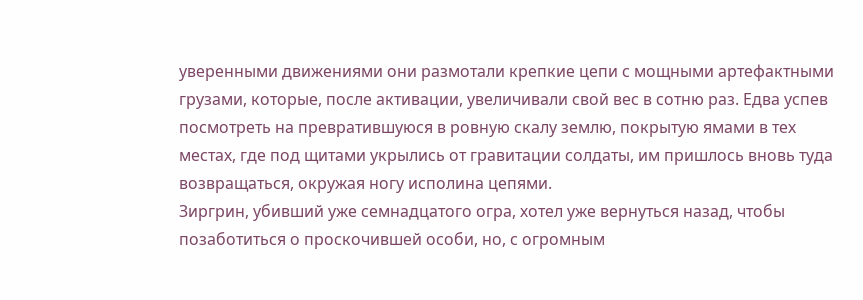уверенными движениями они размотали крепкие цепи с мощными артефактными грузами, которые, после активации, увеличивали свой вес в сотню раз. Едва успев посмотреть на превратившуюся в ровную скалу землю, покрытую ямами в тех местах, где под щитами укрылись от гравитации солдаты, им пришлось вновь туда возвращаться, окружая ногу исполина цепями.
Зиргрин, убивший уже семнадцатого огра, хотел уже вернуться назад, чтобы позаботиться о проскочившей особи, но, с огромным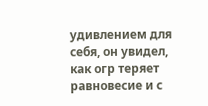удивлением для себя, он увидел, как огр теряет равновесие и с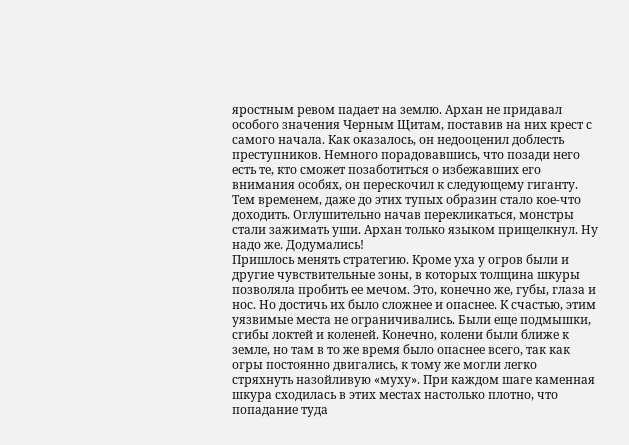яростным ревом падает на землю. Архан не придавал особого значения Черным Щитам, поставив на них крест с самого начала. Как оказалось, он недооценил доблесть преступников. Немного порадовавшись, что позади него есть те, кто сможет позаботиться о избежавших его внимания особях, он перескочил к следующему гиганту.
Тем временем, даже до этих тупых образин стало кое-что доходить. Оглушительно начав перекликаться, монстры стали зажимать уши. Архан только языком прищелкнул. Ну надо же. Додумались!
Пришлось менять стратегию. Кроме уха у огров были и другие чувствительные зоны, в которых толщина шкуры позволяла пробить ее мечом. Это, конечно же, губы, глаза и нос. Но достичь их было сложнее и опаснее. К счастью, этим уязвимые места не ограничивались. Были еще подмышки, сгибы локтей и коленей. Конечно, колени были ближе к земле, но там в то же время было опаснее всего, так как огры постоянно двигались, к тому же могли легко стряхнуть назойливую «муху». При каждом шаге каменная шкура сходилась в этих местах настолько плотно, что попадание туда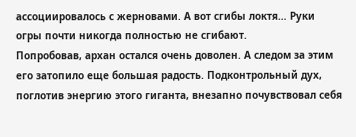ассоциировалось с жерновами. А вот сгибы локтя… Руки огры почти никогда полностью не сгибают.
Попробовав, архан остался очень доволен. А следом за этим его затопило еще большая радость. Подконтрольный дух, поглотив энергию этого гиганта, внезапно почувствовал себя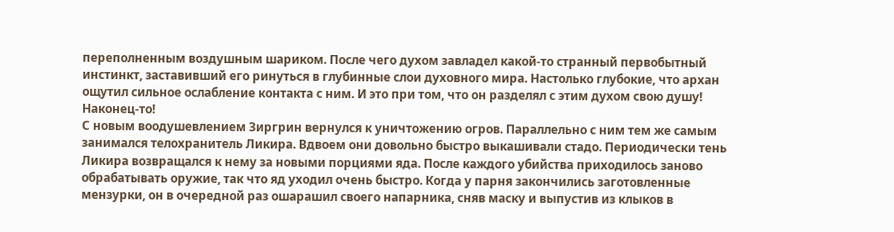переполненным воздушным шариком. После чего духом завладел какой-то странный первобытный инстинкт, заставивший его ринуться в глубинные слои духовного мира. Настолько глубокие, что архан ощутил сильное ослабление контакта с ним. И это при том, что он разделял с этим духом свою душу!
Наконец-то!
С новым воодушевлением Зиргрин вернулся к уничтожению огров. Параллельно с ним тем же самым занимался телохранитель Ликира. Вдвоем они довольно быстро выкашивали стадо. Периодически тень Ликира возвращался к нему за новыми порциями яда. После каждого убийства приходилось заново обрабатывать оружие, так что яд уходил очень быстро. Когда у парня закончились заготовленные мензурки, он в очередной раз ошарашил своего напарника, сняв маску и выпустив из клыков в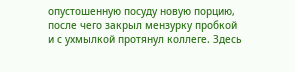опустошенную посуду новую порцию, после чего закрыл мензурку пробкой и с ухмылкой протянул коллеге. Здесь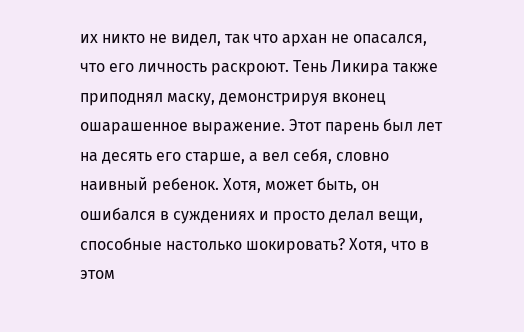их никто не видел, так что архан не опасался, что его личность раскроют. Тень Ликира также приподнял маску, демонстрируя вконец ошарашенное выражение. Этот парень был лет на десять его старше, а вел себя, словно наивный ребенок. Хотя, может быть, он ошибался в суждениях и просто делал вещи, способные настолько шокировать? Хотя, что в этом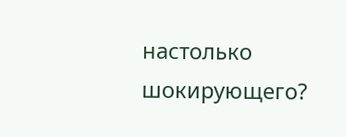настолько шокирующего?